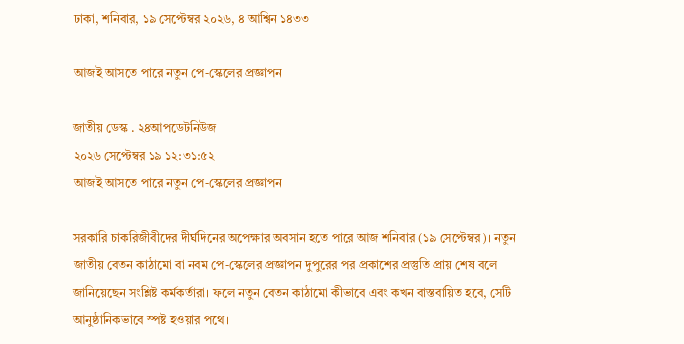ঢাকা, শনিবার, ১৯ সেপ্টেম্বর ২০২৬, ৪ আশ্বিন ১৪৩৩

আজই আসতে পারে নতুন পে-স্কেলের প্রজ্ঞাপন

জাতীয় ডেস্ক . ২৪আপডেটনিউজ
২০২৬ সেপ্টেম্বর ১৯ ১২:৩১:৫২
আজই আসতে পারে নতুন পে-স্কেলের প্রজ্ঞাপন

সরকারি চাকরিজীবীদের দীর্ঘদিনের অপেক্ষার অবসান হতে পারে আজ শনিবার (১৯ সেপ্টেম্বর)। নতুন জাতীয় বেতন কাঠামো বা নবম পে-স্কেলের প্রজ্ঞাপন দুপুরের পর প্রকাশের প্রস্তুতি প্রায় শেষ বলে জানিয়েছেন সংশ্লিষ্ট কর্মকর্তারা। ফলে নতুন বেতন কাঠামো কীভাবে এবং কখন বাস্তবায়িত হবে, সেটি আনুষ্ঠানিকভাবে স্পষ্ট হওয়ার পথে।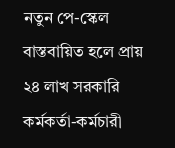নতুন পে-স্কেল বাস্তবায়িত হলে প্রায় ২৪ লাখ সরকারি কর্মকর্তা-কর্মচারী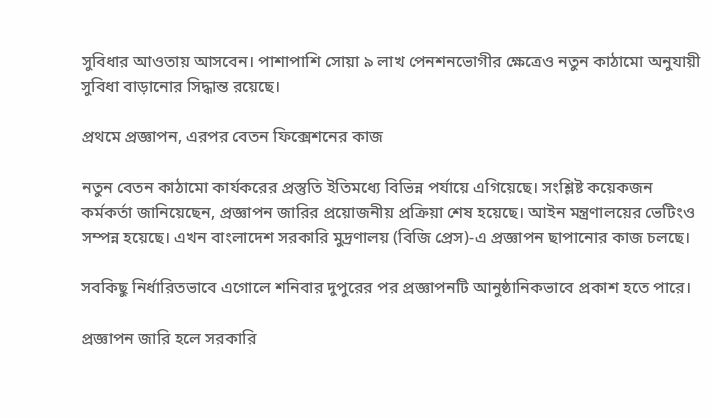সুবিধার আওতায় আসবেন। পাশাপাশি সোয়া ৯ লাখ পেনশনভোগীর ক্ষেত্রেও নতুন কাঠামো অনুযায়ী সুবিধা বাড়ানোর সিদ্ধান্ত রয়েছে।

প্রথমে প্রজ্ঞাপন, এরপর বেতন ফিক্সেশনের কাজ

নতুন বেতন কাঠামো কার্যকরের প্রস্তুতি ইতিমধ্যে বিভিন্ন পর্যায়ে এগিয়েছে। সংশ্লিষ্ট কয়েকজন কর্মকর্তা জানিয়েছেন, প্রজ্ঞাপন জারির প্রয়োজনীয় প্রক্রিয়া শেষ হয়েছে। আইন মন্ত্রণালয়ের ভেটিংও সম্পন্ন হয়েছে। এখন বাংলাদেশ সরকারি মুদ্রণালয় (বিজি প্রেস)-এ প্রজ্ঞাপন ছাপানোর কাজ চলছে।

সবকিছু নির্ধারিতভাবে এগোলে শনিবার দুপুরের পর প্রজ্ঞাপনটি আনুষ্ঠানিকভাবে প্রকাশ হতে পারে।

প্রজ্ঞাপন জারি হলে সরকারি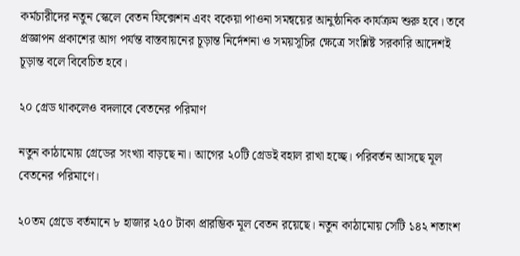কর্মচারীদের নতুন স্কেলে বেতন ফিক্সেশন এবং বকেয়া পাওনা সমন্বয়ের আনুষ্ঠানিক কার্যক্রম শুরু হবে। তবে প্রজ্ঞাপন প্রকাশের আগ পর্যন্ত বাস্তবায়নের চূড়ান্ত নির্দেশনা ও সময়সূচির ক্ষেত্রে সংশ্লিষ্ট সরকারি আদেশই চূড়ান্ত বলে বিবেচিত হবে।

২০ গ্রেড থাকলেও বদলাবে বেতনের পরিমাণ

নতুন কাঠামোয় গ্রেডের সংখ্যা বাড়ছে না। আগের ২০টি গ্রেডই বহাল রাখা হচ্ছে। পরিবর্তন আসছে মূল বেতনের পরিমাণে।

২০তম গ্রেডে বর্তমানে ৮ হাজার ২৫০ টাকা প্রারম্ভিক মূল বেতন রয়েছে। নতুন কাঠামোয় সেটি ১৪২ শতাংশ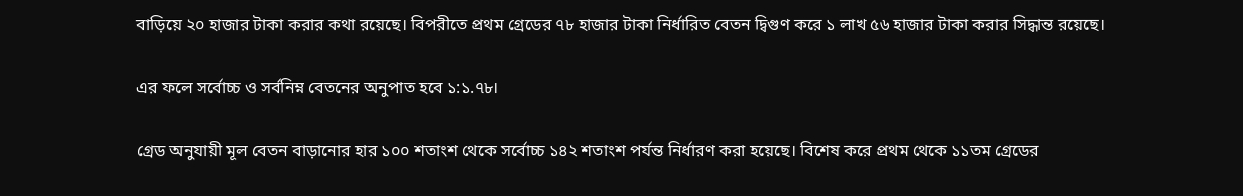বাড়িয়ে ২০ হাজার টাকা করার কথা রয়েছে। বিপরীতে প্রথম গ্রেডের ৭৮ হাজার টাকা নির্ধারিত বেতন দ্বিগুণ করে ১ লাখ ৫৬ হাজার টাকা করার সিদ্ধান্ত রয়েছে।

এর ফলে সর্বোচ্চ ও সর্বনিম্ন বেতনের অনুপাত হবে ১:১.৭৮।

গ্রেড অনুযায়ী মূল বেতন বাড়ানোর হার ১০০ শতাংশ থেকে সর্বোচ্চ ১৪২ শতাংশ পর্যন্ত নির্ধারণ করা হয়েছে। বিশেষ করে প্রথম থেকে ১১তম গ্রেডের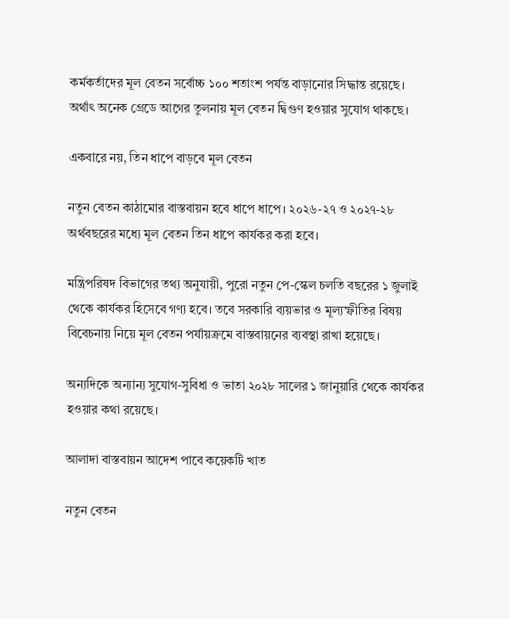কর্মকর্তাদের মূল বেতন সর্বোচ্চ ১০০ শতাংশ পর্যন্ত বাড়ানোর সিদ্ধান্ত রয়েছে। অর্থাৎ অনেক গ্রেডে আগের তুলনায় মূল বেতন দ্বিগুণ হওয়ার সুযোগ থাকছে।

একবারে নয়, তিন ধাপে বাড়বে মূল বেতন

নতুন বেতন কাঠামোর বাস্তবায়ন হবে ধাপে ধাপে। ২০২৬-২৭ ও ২০২৭-২৮ অর্থবছরের মধ্যে মূল বেতন তিন ধাপে কার্যকর করা হবে।

মন্ত্রিপরিষদ বিভাগের তথ্য অনুযায়ী, পুরো নতুন পে-স্কেল চলতি বছরের ১ জুলাই থেকে কার্যকর হিসেবে গণ্য হবে। তবে সরকারি ব্যয়ভার ও মূল্যস্ফীতির বিষয় বিবেচনায় নিয়ে মূল বেতন পর্যায়ক্রমে বাস্তবায়নের ব্যবস্থা রাখা হয়েছে।

অন্যদিকে অন্যান্য সুযোগ-সুবিধা ও ভাতা ২০২৮ সালের ১ জানুয়ারি থেকে কার্যকর হওয়ার কথা রয়েছে।

আলাদা বাস্তবায়ন আদেশ পাবে কয়েকটি খাত

নতুন বেতন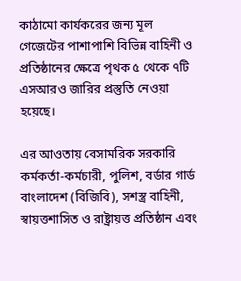কাঠামো কার্যকরের জন্য মূল গেজেটের পাশাপাশি বিভিন্ন বাহিনী ও প্রতিষ্ঠানের ক্ষেত্রে পৃথক ৫ থেকে ৭টি এসআরও জারির প্রস্তুতি নেওয়া হয়েছে।

এর আওতায় বেসামরিক সরকারি কর্মকর্তা-কর্মচারী, পুলিশ, বর্ডার গার্ড বাংলাদেশ (বিজিবি), সশস্ত্র বাহিনী, স্বায়ত্তশাসিত ও রাষ্ট্রায়ত্ত প্রতিষ্ঠান এবং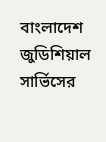বাংলাদেশ জুডিশিয়াল সার্ভিসের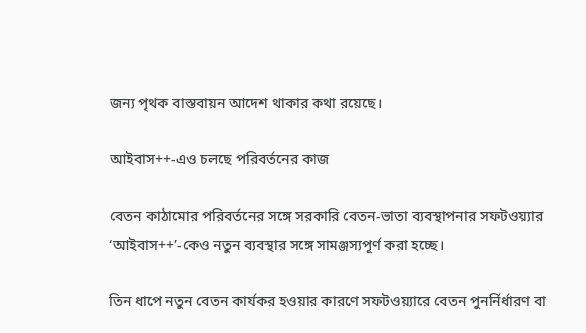জন্য পৃথক বাস্তবায়ন আদেশ থাকার কথা রয়েছে।

আইবাস++-এও চলছে পরিবর্তনের কাজ

বেতন কাঠামোর পরিবর্তনের সঙ্গে সরকারি বেতন-ভাতা ব্যবস্থাপনার সফটওয়্যার ‘আইবাস++’-কেও নতুন ব্যবস্থার সঙ্গে সামঞ্জস্যপূর্ণ করা হচ্ছে।

তিন ধাপে নতুন বেতন কার্যকর হওয়ার কারণে সফটওয়্যারে বেতন পুনর্নির্ধারণ বা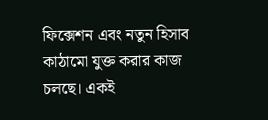ফিক্সেশন এবং নতুন হিসাব কাঠামো যুক্ত করার কাজ চলছে। একই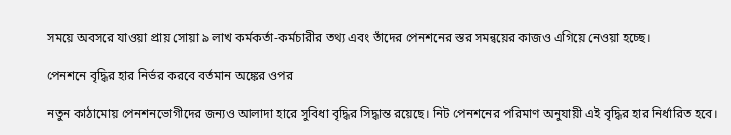সময়ে অবসরে যাওয়া প্রায় সোয়া ৯ লাখ কর্মকর্তা-কর্মচারীর তথ্য এবং তাঁদের পেনশনের স্তর সমন্বয়ের কাজও এগিয়ে নেওয়া হচ্ছে।

পেনশনে বৃদ্ধির হার নির্ভর করবে বর্তমান অঙ্কের ওপর

নতুন কাঠামোয় পেনশনভোগীদের জন্যও আলাদা হারে সুবিধা বৃদ্ধির সিদ্ধান্ত রয়েছে। নিট পেনশনের পরিমাণ অনুযায়ী এই বৃদ্ধির হার নির্ধারিত হবে।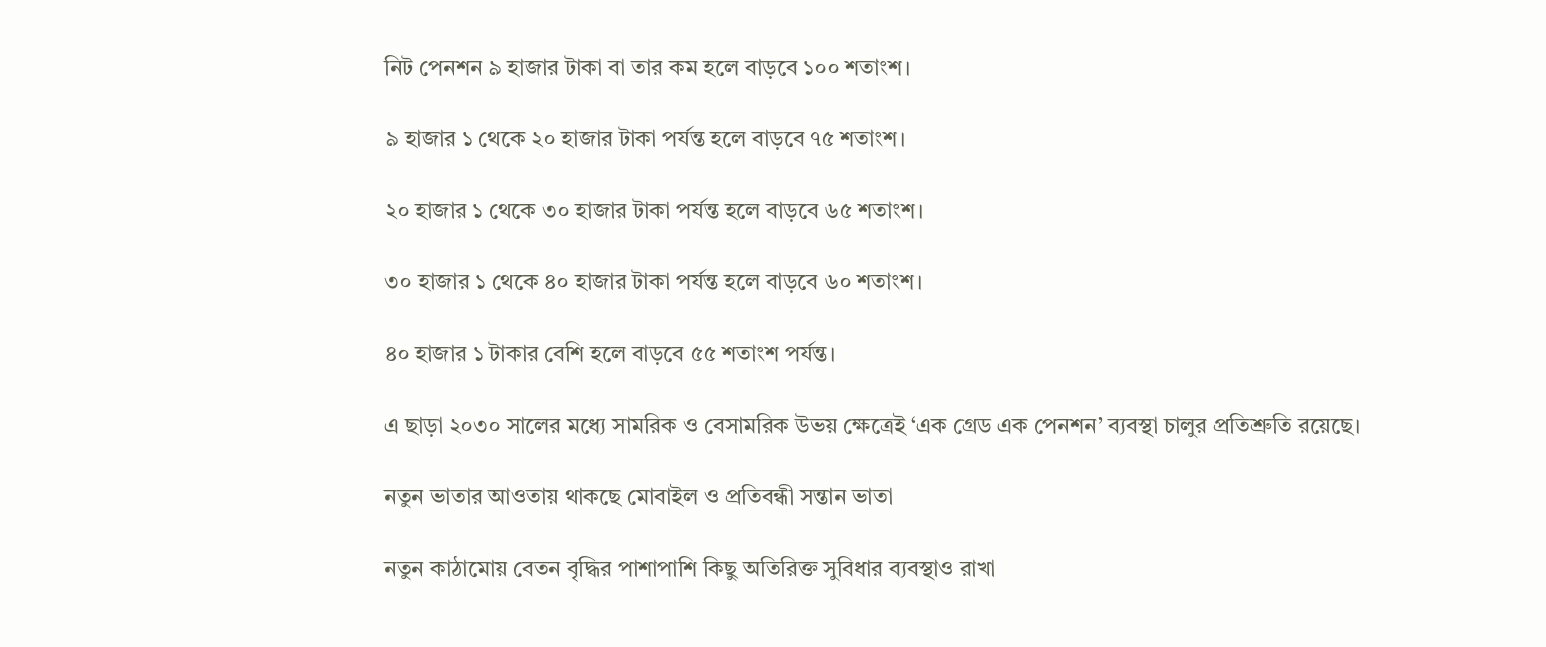নিট পেনশন ৯ হাজার টাকা বা তার কম হলে বাড়বে ১০০ শতাংশ।

৯ হাজার ১ থেকে ২০ হাজার টাকা পর্যন্ত হলে বাড়বে ৭৫ শতাংশ।

২০ হাজার ১ থেকে ৩০ হাজার টাকা পর্যন্ত হলে বাড়বে ৬৫ শতাংশ।

৩০ হাজার ১ থেকে ৪০ হাজার টাকা পর্যন্ত হলে বাড়বে ৬০ শতাংশ।

৪০ হাজার ১ টাকার বেশি হলে বাড়বে ৫৫ শতাংশ পর্যন্ত।

এ ছাড়া ২০৩০ সালের মধ্যে সামরিক ও বেসামরিক উভয় ক্ষেত্রেই ‘এক গ্রেড এক পেনশন’ ব্যবস্থা চালুর প্রতিশ্রুতি রয়েছে।

নতুন ভাতার আওতায় থাকছে মোবাইল ও প্রতিবন্ধী সন্তান ভাতা

নতুন কাঠামোয় বেতন বৃদ্ধির পাশাপাশি কিছু অতিরিক্ত সুবিধার ব্যবস্থাও রাখা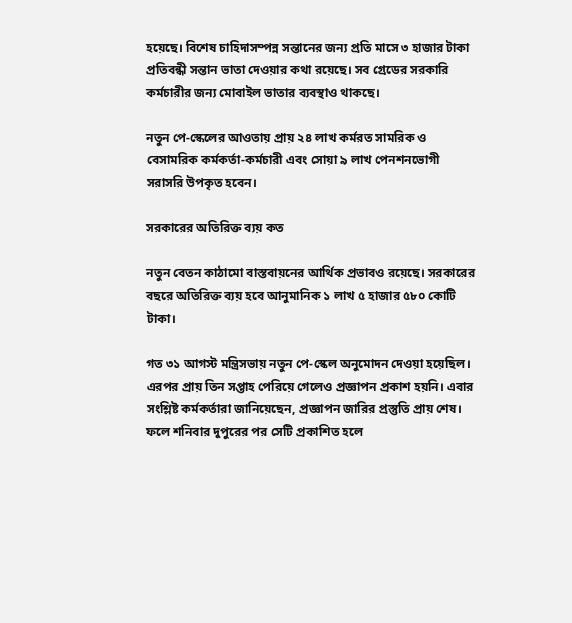হয়েছে। বিশেষ চাহিদাসম্পন্ন সন্তানের জন্য প্রতি মাসে ৩ হাজার টাকা প্রতিবন্ধী সন্তান ভাতা দেওয়ার কথা রয়েছে। সব গ্রেডের সরকারি কর্মচারীর জন্য মোবাইল ভাতার ব্যবস্থাও থাকছে।

নতুন পে-স্কেলের আওতায় প্রায় ২৪ লাখ কর্মরত সামরিক ও বেসামরিক কর্মকর্তা-কর্মচারী এবং সোয়া ৯ লাখ পেনশনভোগী সরাসরি উপকৃত হবেন।

সরকারের অতিরিক্ত ব্যয় কত

নতুন বেতন কাঠামো বাস্তবায়নের আর্থিক প্রভাবও রয়েছে। সরকারের বছরে অতিরিক্ত ব্যয় হবে আনুমানিক ১ লাখ ৫ হাজার ৫৮০ কোটি টাকা।

গত ৩১ আগস্ট মন্ত্রিসভায় নতুন পে-স্কেল অনুমোদন দেওয়া হয়েছিল। এরপর প্রায় তিন সপ্তাহ পেরিয়ে গেলেও প্রজ্ঞাপন প্রকাশ হয়নি। এবার সংশ্লিষ্ট কর্মকর্তারা জানিয়েছেন, প্রজ্ঞাপন জারির প্রস্তুতি প্রায় শেষ। ফলে শনিবার দুপুরের পর সেটি প্রকাশিত হলে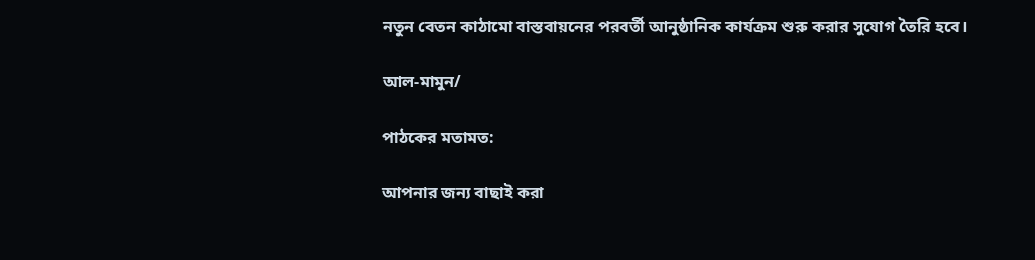নতুন বেতন কাঠামো বাস্তবায়নের পরবর্তী আনুষ্ঠানিক কার্যক্রম শুরু করার সুযোগ তৈরি হবে।

আল-মামুন/

পাঠকের মতামত:

আপনার জন্য বাছাই করা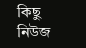কিছু নিউজ